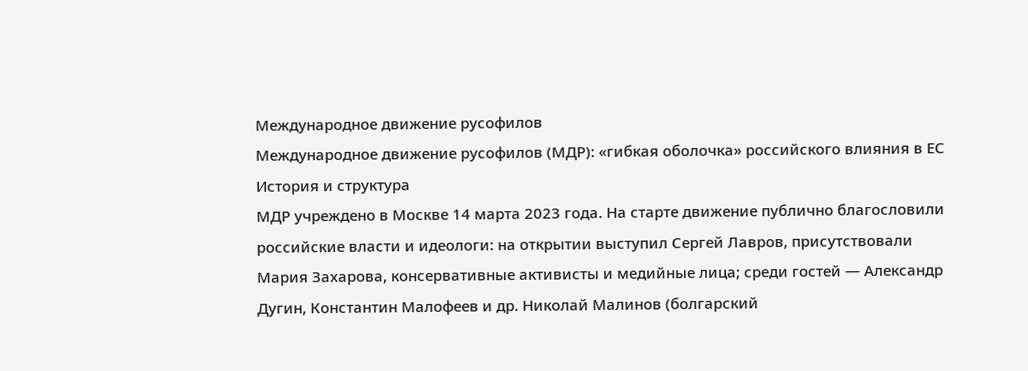Международное движение русофилов
Международное движение русофилов (МДР): «гибкая оболочка» российского влияния в ЕС
История и структура
МДР учреждено в Москве 14 марта 2023 года. На старте движение публично благословили российские власти и идеологи: на открытии выступил Сергей Лавров, присутствовали Мария Захарова, консервативные активисты и медийные лица; среди гостей — Александр Дугин, Константин Малофеев и др. Николай Малинов (болгарский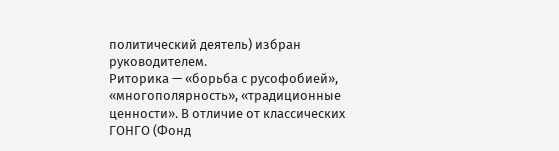политический деятель) избран руководителем.
Риторика — «борьба с русофобией», «многополярность», «традиционные ценности». В отличие от классических ГОНГО (Фонд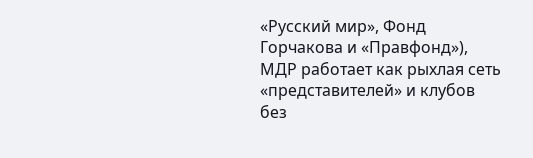«Русский мир», Фонд Горчакова и «Правфонд»), МДР работает как рыхлая сеть «представителей» и клубов без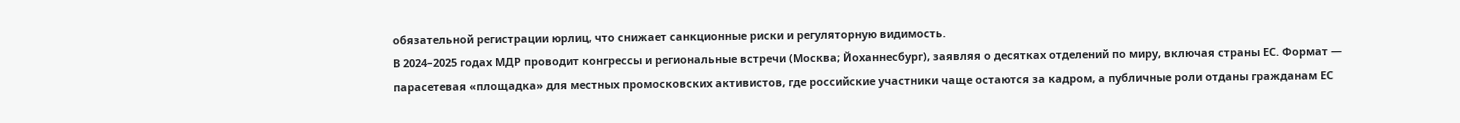обязательной регистрации юрлиц, что снижает санкционные риски и регуляторную видимость.
В 2024–2025 годах МДР проводит конгрессы и региональные встречи (Москва; Йоханнесбург), заявляя о десятках отделений по миру, включая страны ЕС. Формат — парасетевая «площадка» для местных промосковских активистов, где российские участники чаще остаются за кадром, а публичные роли отданы гражданам ЕС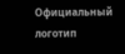Официальный логотип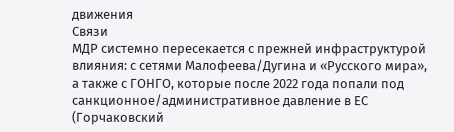движения
Связи
МДР системно пересекается с прежней инфраструктурой влияния: с сетями Малофеева/Дугина и «Русского мира», а также с ГОНГО, которые после 2022 года попали под санкционное/административное давление в ЕС (Горчаковский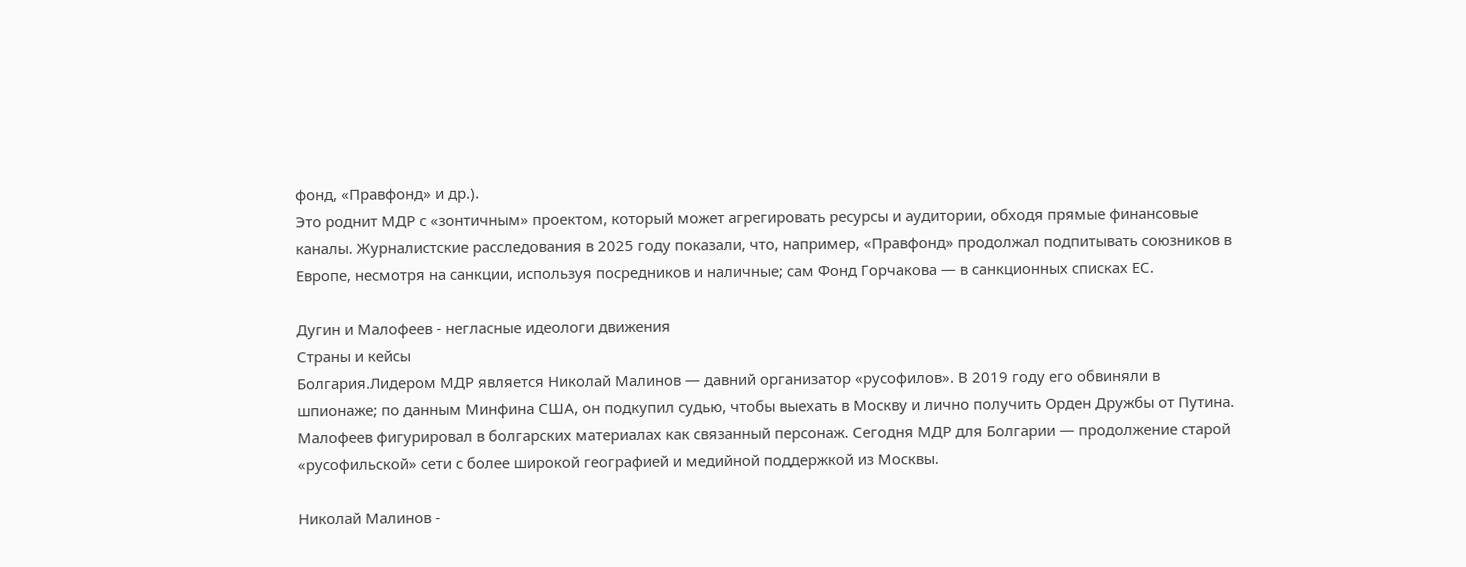фонд, «Правфонд» и др.).
Это роднит МДР с «зонтичным» проектом, который может агрегировать ресурсы и аудитории, обходя прямые финансовые каналы. Журналистские расследования в 2025 году показали, что, например, «Правфонд» продолжал подпитывать союзников в Европе, несмотря на санкции, используя посредников и наличные; сам Фонд Горчакова — в санкционных списках ЕС.

Дугин и Малофеев - негласные идеологи движения
Страны и кейсы
Болгария.Лидером МДР является Николай Малинов — давний организатор «русофилов». В 2019 году его обвиняли в шпионаже; по данным Минфина США, он подкупил судью, чтобы выехать в Москву и лично получить Орден Дружбы от Путина. Малофеев фигурировал в болгарских материалах как связанный персонаж. Сегодня МДР для Болгарии — продолжение старой «русофильской» сети с более широкой географией и медийной поддержкой из Москвы.

Николай Малинов -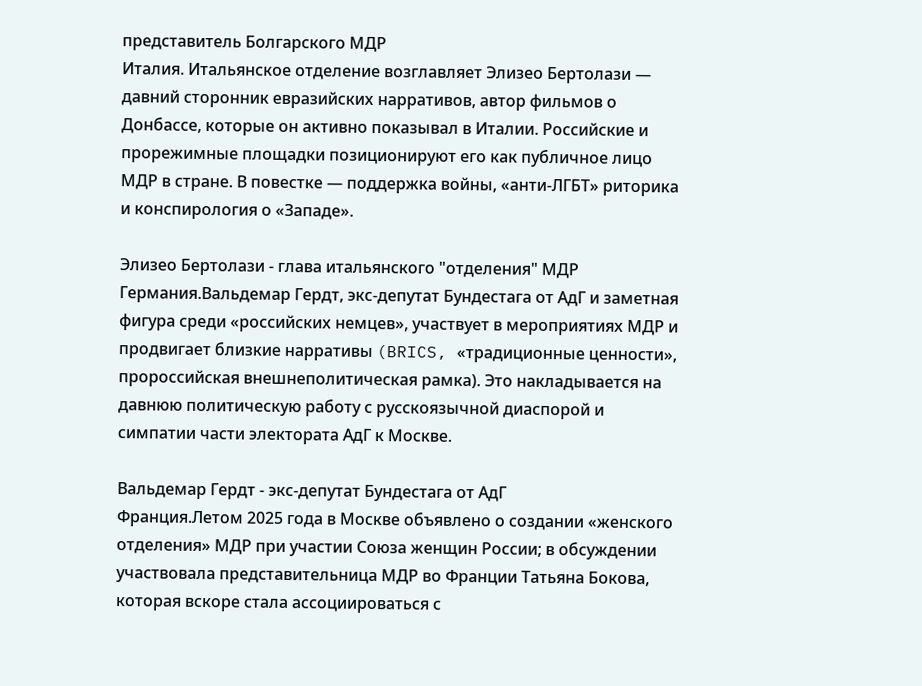представитель Болгарского МДР
Италия. Итальянское отделение возглавляет Элизео Бертолази — давний сторонник евразийских нарративов, автор фильмов о Донбассе, которые он активно показывал в Италии. Российские и прорежимные площадки позиционируют его как публичное лицо МДР в стране. В повестке — поддержка войны, «анти-ЛГБТ» риторика и конспирология о «Западе».

Элизео Бертолази - глава итальянского "отделения" МДР
Германия.Вальдемар Гердт, экс-депутат Бундестага от АдГ и заметная фигура среди «российских немцев», участвует в мероприятиях МДР и продвигает близкие нарративы (BRICS, «традиционные ценности», пророссийская внешнеполитическая рамка). Это накладывается на давнюю политическую работу с русскоязычной диаспорой и симпатии части электората АдГ к Москве.

Вальдемар Гердт - экс-депутат Бундестага от АдГ
Франция.Летом 2025 года в Москве объявлено о создании «женского отделения» МДР при участии Союза женщин России; в обсуждении участвовала представительница МДР во Франции Татьяна Бокова, которая вскоре стала ассоциироваться с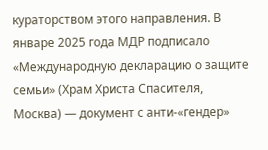кураторством этого направления. В январе 2025 года МДР подписало «Международную декларацию о защите семьи» (Храм Христа Спасителя, Москва) — документ с анти-«гендер»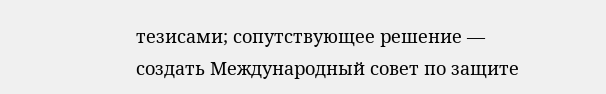тезисами; сопутствующее решение — создать Международный совет по защите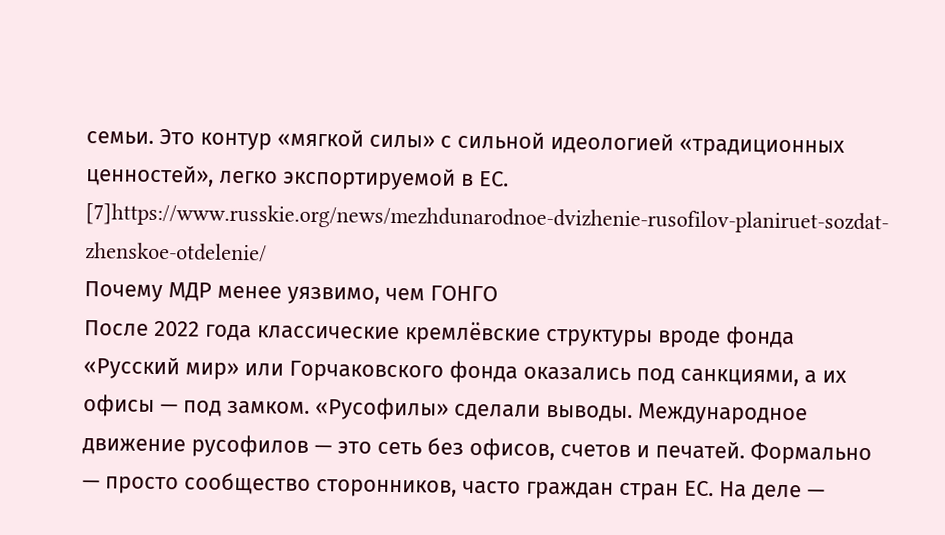семьи. Это контур «мягкой силы» с сильной идеологией «традиционных ценностей», легко экспортируемой в ЕС.
[7]https://www.russkie.org/news/mezhdunarodnoe-dvizhenie-rusofilov-planiruet-sozdat-zhenskoe-otdelenie/
Почему МДР менее уязвимо, чем ГОНГО
После 2022 года классические кремлёвские структуры вроде фонда «Русский мир» или Горчаковского фонда оказались под санкциями, а их офисы — под замком. «Русофилы» сделали выводы. Международное движение русофилов — это сеть без офисов, счетов и печатей. Формально — просто сообщество сторонников, часто граждан стран ЕС. На деле —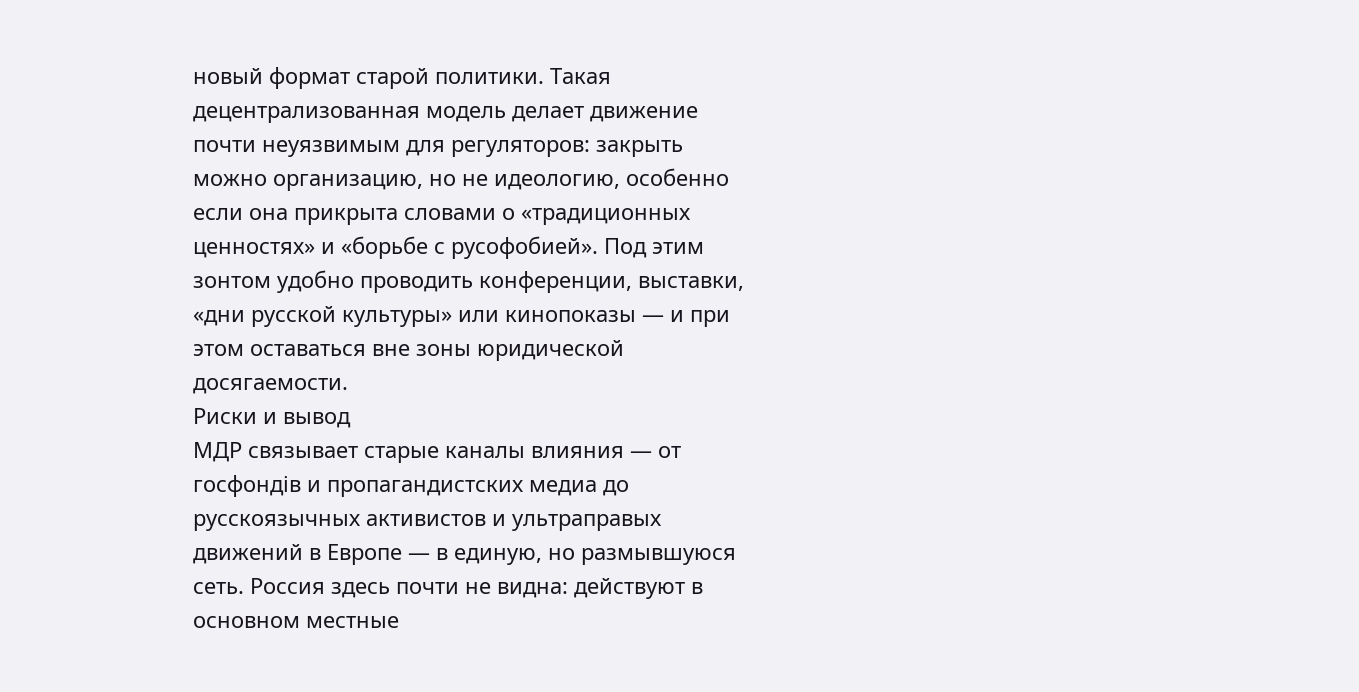новый формат старой политики. Такая децентрализованная модель делает движение почти неуязвимым для регуляторов: закрыть можно организацию, но не идеологию, особенно если она прикрыта словами о «традиционных ценностях» и «борьбе с русофобией». Под этим зонтом удобно проводить конференции, выставки, «дни русской культуры» или кинопоказы — и при этом оставаться вне зоны юридической досягаемости.
Риски и вывод
МДР связывает старые каналы влияния — от госфондів и пропагандистских медиа до русскоязычных активистов и ультраправых движений в Европе — в единую, но размывшуюся сеть. Россия здесь почти не видна: действуют в основном местные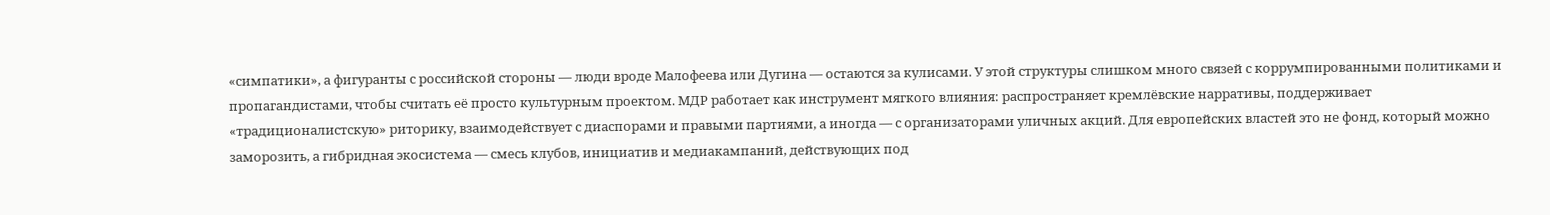«симпатики», а фигуранты с российской стороны — люди вроде Малофеева или Дугина — остаются за кулисами. У этой структуры слишком много связей с коррумпированными политиками и пропагандистами, чтобы считать её просто культурным проектом. МДР работает как инструмент мягкого влияния: распространяет кремлёвские нарративы, поддерживает «традиционалистскую» риторику, взаимодействует с диаспорами и правыми партиями, а иногда — с организаторами уличных акций. Для европейских властей это не фонд, который можно заморозить, а гибридная экосистема — смесь клубов, инициатив и медиакампаний, действующих под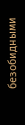безобидными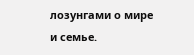лозунгами о мире и семье.